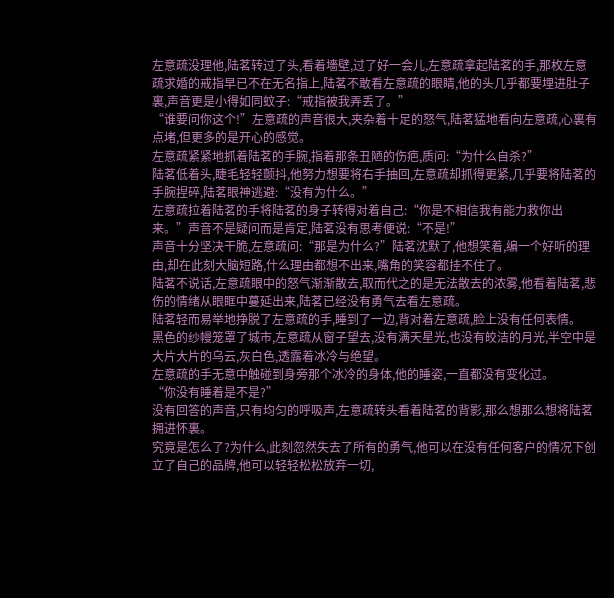左意疏没理他,陆茗转过了头,看着墻壁,过了好一会儿,左意疏拿起陆茗的手,那枚左意疏求婚的戒指早已不在无名指上,陆茗不敢看左意疏的眼睛,他的头几乎都要埋进肚子裏,声音更是小得如同蚊子:“戒指被我弄丢了。”
“谁要问你这个!”左意疏的声音很大,夹杂着十足的怒气,陆茗猛地看向左意疏,心裏有点堵,但更多的是开心的感觉。
左意疏紧紧地抓着陆茗的手腕,指着那条丑陋的伤疤,质问:“为什么自杀?”
陆茗低着头,睫毛轻轻颤抖,他努力想要将右手抽回,左意疏却抓得更紧,几乎要将陆茗的手腕捏碎,陆茗眼神逃避:“没有为什么。”
左意疏拉着陆茗的手将陆茗的身子转得对着自己:“你是不相信我有能力救你出来。”声音不是疑问而是肯定,陆茗没有思考便说:“不是!”
声音十分坚决干脆,左意疏问:“那是为什么?”陆茗沈默了,他想笑着,编一个好听的理由,却在此刻大脑短路,什么理由都想不出来,嘴角的笑容都挂不住了。
陆茗不说话,左意疏眼中的怒气渐渐散去,取而代之的是无法散去的浓雾,他看着陆茗,悲伤的情绪从眼眶中蔓延出来,陆茗已经没有勇气去看左意疏。
陆茗轻而易举地挣脱了左意疏的手,睡到了一边,背对着左意疏,脸上没有任何表情。
黑色的纱幔笼罩了城市,左意疏从窗子望去,没有满天星光,也没有皎洁的月光,半空中是大片大片的乌云,灰白色,透露着冰冷与绝望。
左意疏的手无意中触碰到身旁那个冰冷的身体,他的睡姿,一直都没有变化过。
“你没有睡着是不是?”
没有回答的声音,只有均匀的呼吸声,左意疏转头看着陆茗的背影,那么想那么想将陆茗拥进怀裏。
究竟是怎么了?为什么,此刻忽然失去了所有的勇气,他可以在没有任何客户的情况下创立了自己的品牌,他可以轻轻松松放弃一切,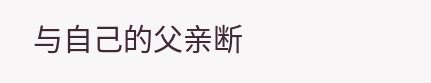与自己的父亲断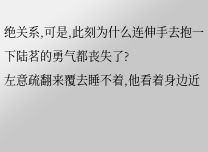绝关系,可是,此刻为什么连伸手去抱一下陆茗的勇气都丧失了?
左意疏翻来覆去睡不着,他看着身边近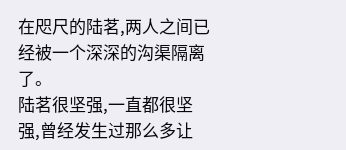在咫尺的陆茗,两人之间已经被一个深深的沟渠隔离了。
陆茗很坚强,一直都很坚强,曾经发生过那么多让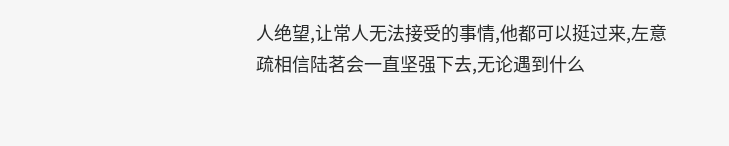人绝望,让常人无法接受的事情,他都可以挺过来,左意疏相信陆茗会一直坚强下去,无论遇到什么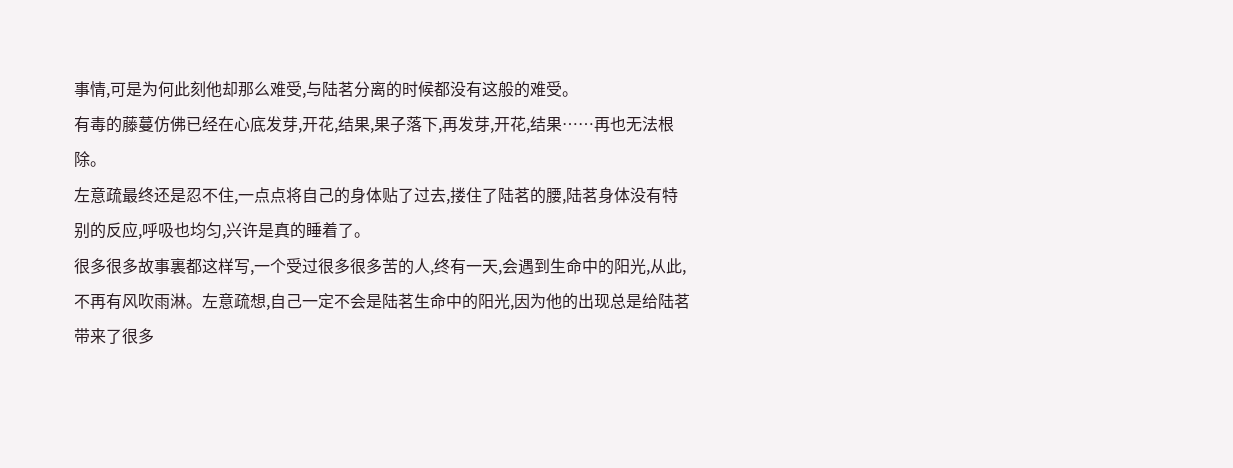事情,可是为何此刻他却那么难受,与陆茗分离的时候都没有这般的难受。
有毒的藤蔓仿佛已经在心底发芽,开花,结果,果子落下,再发芽,开花,结果……再也无法根除。
左意疏最终还是忍不住,一点点将自己的身体贴了过去,搂住了陆茗的腰,陆茗身体没有特别的反应,呼吸也均匀,兴许是真的睡着了。
很多很多故事裏都这样写,一个受过很多很多苦的人,终有一天,会遇到生命中的阳光,从此,不再有风吹雨淋。左意疏想,自己一定不会是陆茗生命中的阳光,因为他的出现总是给陆茗带来了很多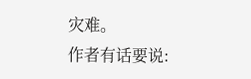灾难。
作者有话要说: